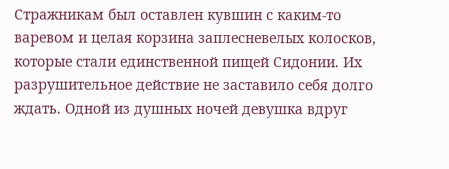Стражникам был оставлен кувшин с каким-то варевом и целая корзина заплесневелых колосков, которые стали единственной пищей Сидонии. Их разрушительное действие не заставило себя долго ждать. Одной из душных ночей девушка вдруг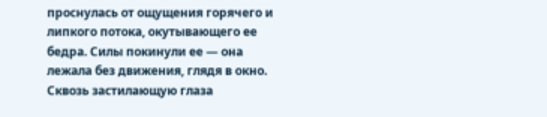проснулась от ощущения горячего и липкого потока, окутывающего ее бедра. Силы покинули ее — она лежала без движения, глядя в окно. Сквозь застилающую глаза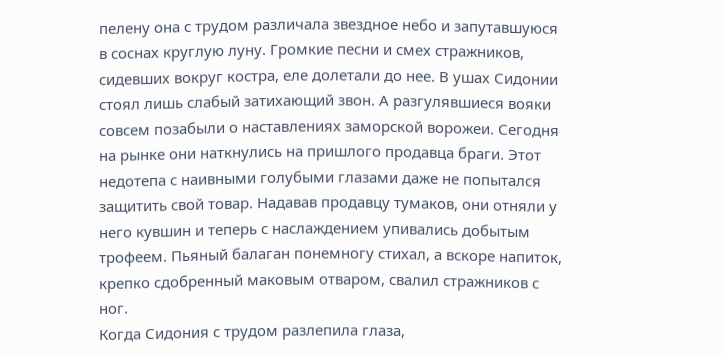пелену она с трудом различала звездное небо и запутавшуюся в соснах круглую луну. Громкие песни и смех стражников, сидевших вокруг костра, еле долетали до нее. В ушах Сидонии стоял лишь слабый затихающий звон. А разгулявшиеся вояки совсем позабыли о наставлениях заморской ворожеи. Сегодня на рынке они наткнулись на пришлого продавца браги. Этот недотепа с наивными голубыми глазами даже не попытался защитить свой товар. Надавав продавцу тумаков, они отняли у него кувшин и теперь с наслаждением упивались добытым трофеем. Пьяный балаган понемногу стихал, а вскоре напиток, крепко сдобренный маковым отваром, свалил стражников с ног.
Когда Сидония с трудом разлепила глаза,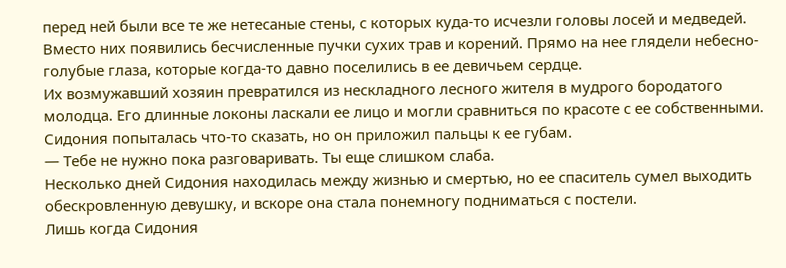перед ней были все те же нетесаные стены, с которых куда-то исчезли головы лосей и медведей. Вместо них появились бесчисленные пучки сухих трав и корений. Прямо на нее глядели небесно-голубые глаза, которые когда-то давно поселились в ее девичьем сердце.
Их возмужавший хозяин превратился из нескладного лесного жителя в мудрого бородатого молодца. Его длинные локоны ласкали ее лицо и могли сравниться по красоте с ее собственными.
Сидония попыталась что-то сказать, но он приложил пальцы к ее губам.
— Тебе не нужно пока разговаривать. Ты еще слишком слаба.
Несколько дней Сидония находилась между жизнью и смертью, но ее спаситель сумел выходить обескровленную девушку, и вскоре она стала понемногу подниматься с постели.
Лишь когда Сидония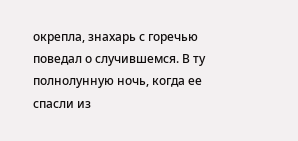окрепла, знахарь с горечью поведал о случившемся. В ту полнолунную ночь, когда ее спасли из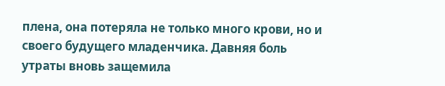плена, она потеряла не только много крови, но и своего будущего младенчика. Давняя боль утраты вновь защемила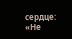сердце: «Не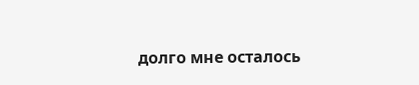долго мне осталось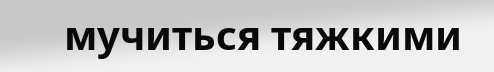мучиться тяжкими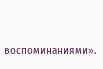воспоминаниями».